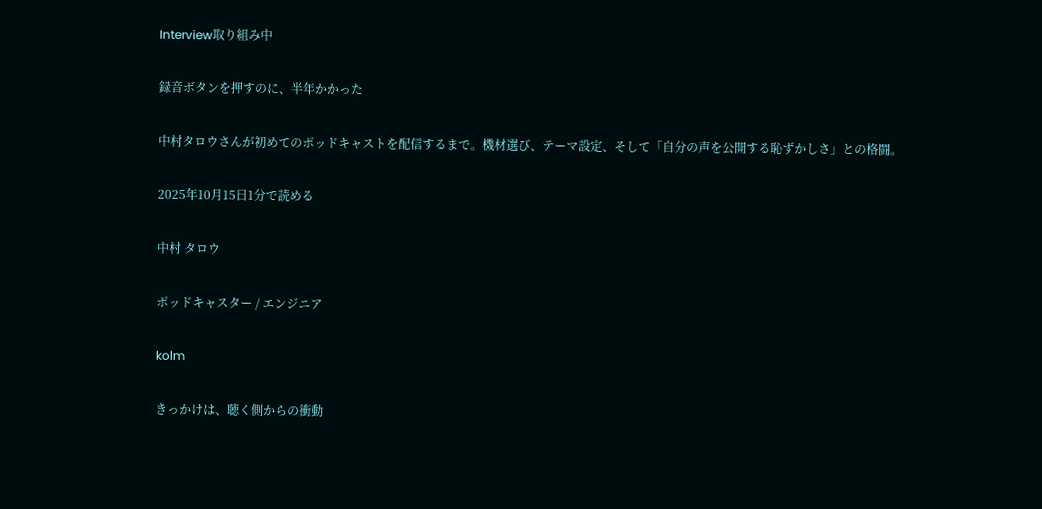Interview取り組み中

録音ボタンを押すのに、半年かかった

中村タロウさんが初めてのポッドキャストを配信するまで。機材選び、テーマ設定、そして「自分の声を公開する恥ずかしさ」との格闘。

2025年10月15日1分で読める

中村 タロウ

ポッドキャスター / エンジニア

kolm

きっかけは、聴く側からの衝動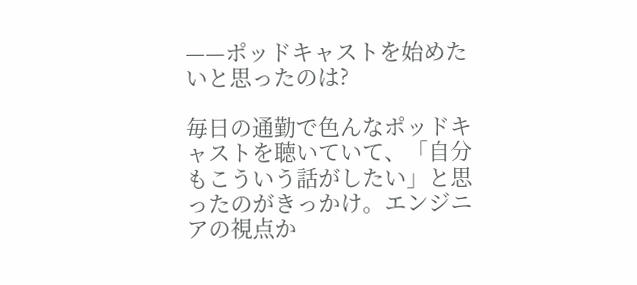——ポッドキャストを始めたいと思ったのは?

毎日の通勤で色んなポッドキャストを聴いていて、「自分もこういう話がしたい」と思ったのがきっかけ。エンジニアの視点か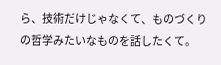ら、技術だけじゃなくて、ものづくりの哲学みたいなものを話したくて。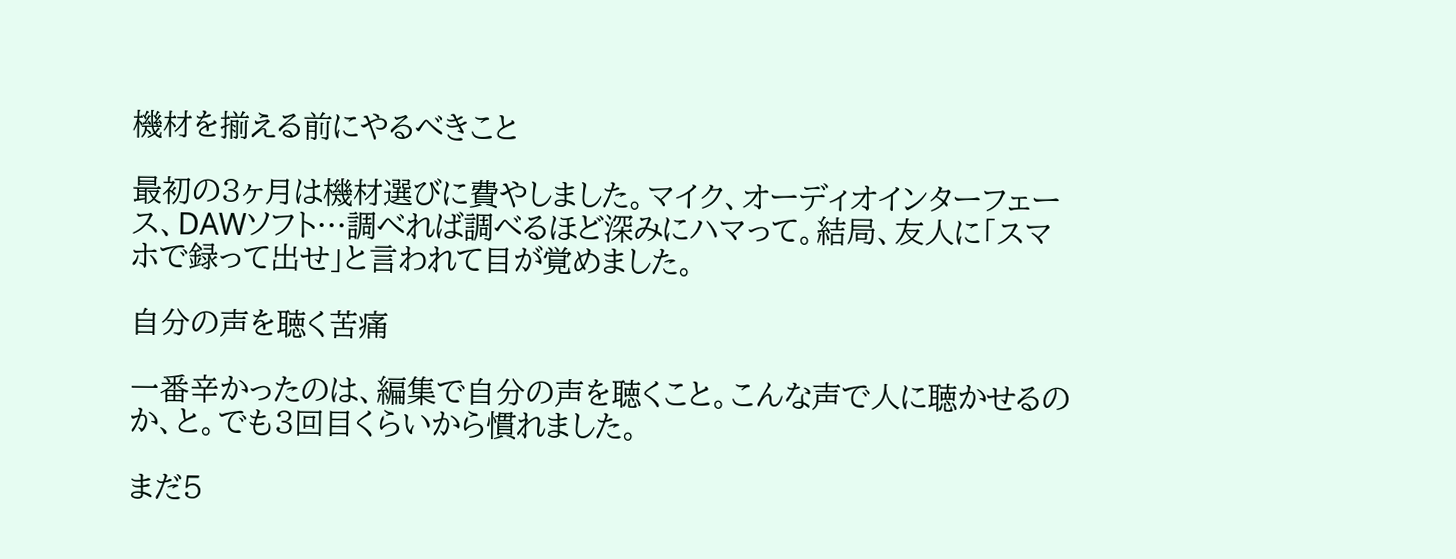機材を揃える前にやるべきこと

最初の3ヶ月は機材選びに費やしました。マイク、オーディオインターフェース、DAWソフト…調べれば調べるほど深みにハマって。結局、友人に「スマホで録って出せ」と言われて目が覚めました。

自分の声を聴く苦痛

一番辛かったのは、編集で自分の声を聴くこと。こんな声で人に聴かせるのか、と。でも3回目くらいから慣れました。

まだ5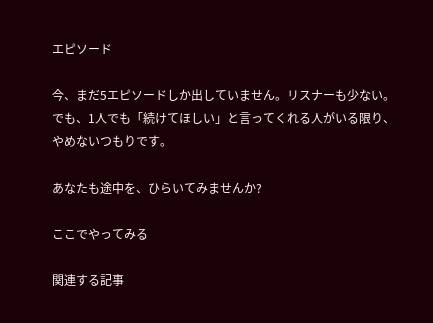エピソード

今、まだ5エピソードしか出していません。リスナーも少ない。でも、1人でも「続けてほしい」と言ってくれる人がいる限り、やめないつもりです。

あなたも途中を、ひらいてみませんか?

ここでやってみる

関連する記事